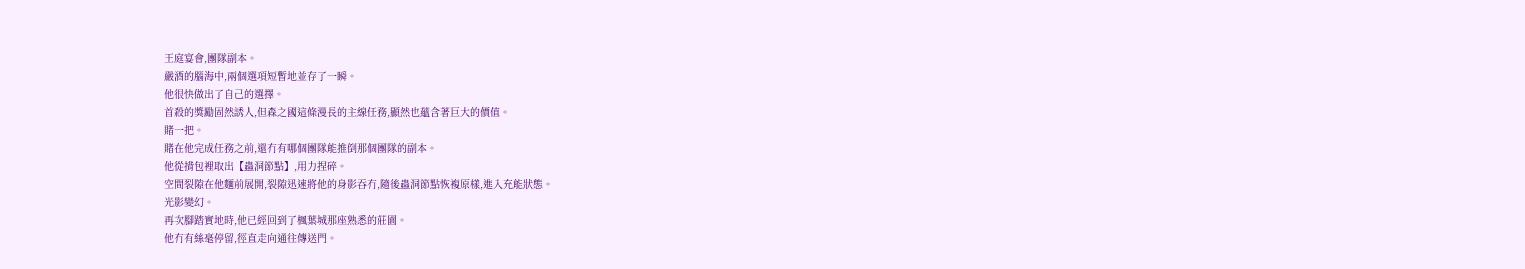王庭宴會,團隊副本。
嚴酒的腦海中,兩個選項短暫地並存了一瞬。
他很快做出了自己的選擇。
首殺的獎勵固然誘人,但森之國這條漫長的主線任務,顯然也蘊含著巨大的價值。
賭一把。
賭在他完成任務之前,還冇有哪個團隊能推倒那個團隊的副本。
他從揹包裡取出【蟲洞節點】,用力捏碎。
空間裂隙在他麵前展開,裂隙迅速將他的身影吞冇,隨後蟲洞節點恢複原樣,進入充能狀態。
光影變幻。
再次腳踏實地時,他已經回到了楓葉城那座熟悉的莊園。
他冇有絲毫停留,徑直走向通往傳送門。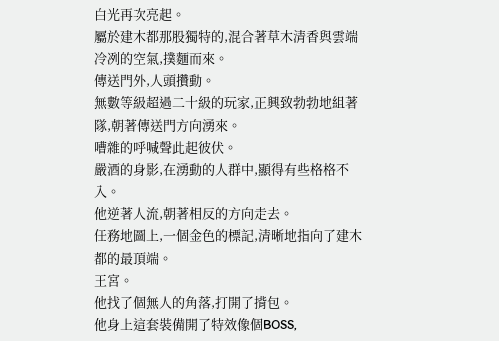白光再次亮起。
屬於建木都那股獨特的,混合著草木清香與雲端冷冽的空氣,撲麵而來。
傳送門外,人頭攢動。
無數等級超過二十級的玩家,正興致勃勃地組著隊,朝著傳送門方向湧來。
嘈雜的呼喊聲此起彼伏。
嚴酒的身影,在湧動的人群中,顯得有些格格不入。
他逆著人流,朝著相反的方向走去。
任務地圖上,一個金色的標記,清晰地指向了建木都的最頂端。
王宮。
他找了個無人的角落,打開了揹包。
他身上這套裝備開了特效像個BOSS,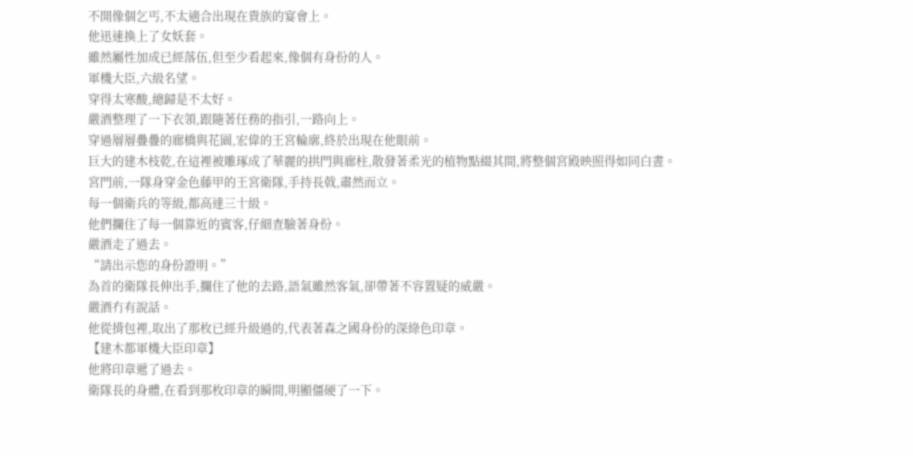不開像個乞丐,不太適合出現在貴族的宴會上。
他迅速換上了女妖套。
雖然屬性加成已經落伍,但至少看起來,像個有身份的人。
軍機大臣,六級名望。
穿得太寒酸,總歸是不太好。
嚴酒整理了一下衣領,跟隨著任務的指引,一路向上。
穿過層層疊疊的廊橋與花園,宏偉的王宮輪廓,終於出現在他眼前。
巨大的建木枝乾,在這裡被雕琢成了華麗的拱門與廊柱,散發著柔光的植物點綴其間,將整個宮殿映照得如同白晝。
宮門前,一隊身穿金色藤甲的王宮衛隊,手持長戟,肅然而立。
每一個衛兵的等級,都高達三十級。
他們攔住了每一個靠近的賓客,仔細查驗著身份。
嚴酒走了過去。
“請出示您的身份證明。”
為首的衛隊長伸出手,攔住了他的去路,語氣雖然客氣,卻帶著不容置疑的威嚴。
嚴酒冇有說話。
他從揹包裡,取出了那枚已經升級過的,代表著森之國身份的深綠色印章。
【建木都軍機大臣印章】
他將印章遞了過去。
衛隊長的身體,在看到那枚印章的瞬間,明顯僵硬了一下。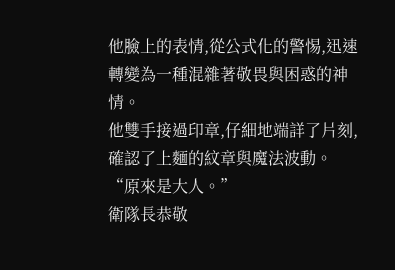他臉上的表情,從公式化的警惕,迅速轉變為一種混雜著敬畏與困惑的神情。
他雙手接過印章,仔細地端詳了片刻,確認了上麵的紋章與魔法波動。
“原來是大人。”
衛隊長恭敬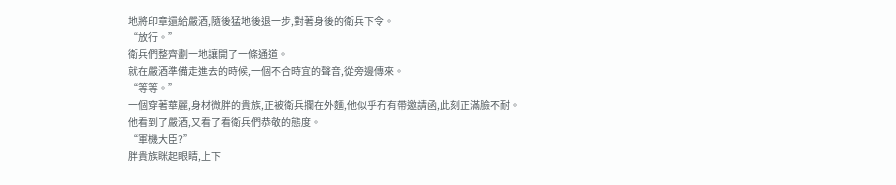地將印章還給嚴酒,隨後猛地後退一步,對著身後的衛兵下令。
“放行。”
衛兵們整齊劃一地讓開了一條通道。
就在嚴酒準備走進去的時候,一個不合時宜的聲音,從旁邊傳來。
“等等。”
一個穿著華麗,身材微胖的貴族,正被衛兵攔在外麵,他似乎冇有帶邀請函,此刻正滿臉不耐。
他看到了嚴酒,又看了看衛兵們恭敬的態度。
“軍機大臣?”
胖貴族眯起眼睛,上下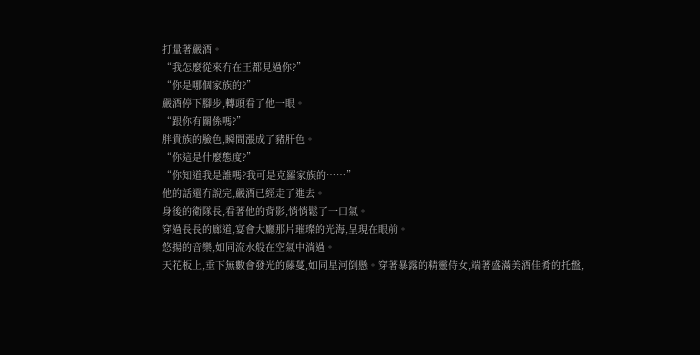打量著嚴酒。
“我怎麼從來冇在王都見過你?”
“你是哪個家族的?”
嚴酒停下腳步,轉頭看了他一眼。
“跟你有關係嗎?”
胖貴族的臉色,瞬間漲成了豬肝色。
“你這是什麼態度?”
“你知道我是誰嗎?我可是克羅家族的……”
他的話還冇說完,嚴酒已經走了進去。
身後的衛隊長,看著他的背影,悄悄鬆了一口氣。
穿過長長的廊道,宴會大廳那片璀璨的光海,呈現在眼前。
悠揚的音樂,如同流水般在空氣中淌過。
天花板上,垂下無數會發光的藤蔓,如同星河倒懸。穿著暴露的精靈侍女,端著盛滿美酒佳肴的托盤,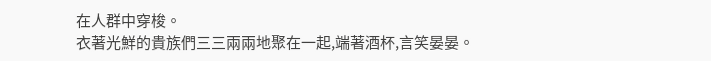在人群中穿梭。
衣著光鮮的貴族們三三兩兩地聚在一起,端著酒杯,言笑晏晏。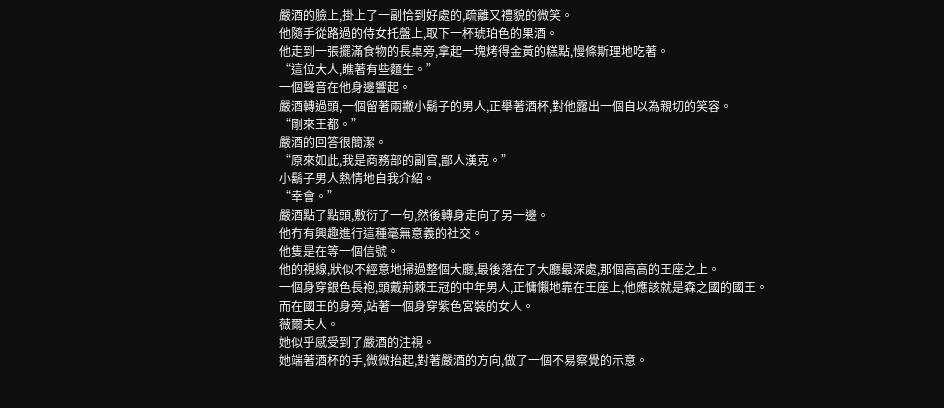嚴酒的臉上,掛上了一副恰到好處的,疏離又禮貌的微笑。
他隨手從路過的侍女托盤上,取下一杯琥珀色的果酒。
他走到一張擺滿食物的長桌旁,拿起一塊烤得金黃的糕點,慢條斯理地吃著。
“這位大人,瞧著有些麵生。”
一個聲音在他身邊響起。
嚴酒轉過頭,一個留著兩撇小鬍子的男人,正舉著酒杯,對他露出一個自以為親切的笑容。
“剛來王都。”
嚴酒的回答很簡潔。
“原來如此,我是商務部的副官,鄙人漢克。”
小鬍子男人熱情地自我介紹。
“幸會。”
嚴酒點了點頭,敷衍了一句,然後轉身走向了另一邊。
他冇有興趣進行這種毫無意義的社交。
他隻是在等一個信號。
他的視線,狀似不經意地掃過整個大廳,最後落在了大廳最深處,那個高高的王座之上。
一個身穿銀色長袍,頭戴荊棘王冠的中年男人,正慵懶地靠在王座上,他應該就是森之國的國王。
而在國王的身旁,站著一個身穿紫色宮裝的女人。
薇爾夫人。
她似乎感受到了嚴酒的注視。
她端著酒杯的手,微微抬起,對著嚴酒的方向,做了一個不易察覺的示意。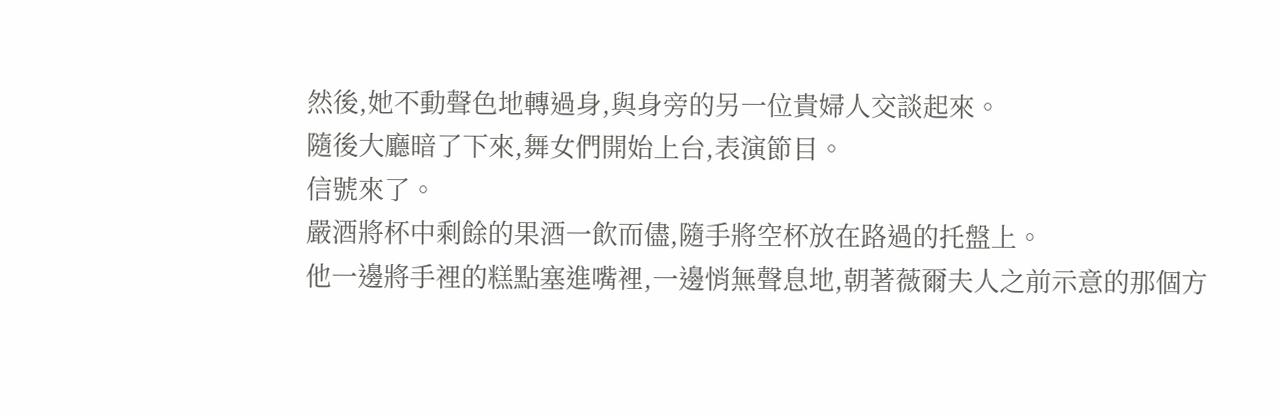然後,她不動聲色地轉過身,與身旁的另一位貴婦人交談起來。
隨後大廳暗了下來,舞女們開始上台,表演節目。
信號來了。
嚴酒將杯中剩餘的果酒一飲而儘,隨手將空杯放在路過的托盤上。
他一邊將手裡的糕點塞進嘴裡,一邊悄無聲息地,朝著薇爾夫人之前示意的那個方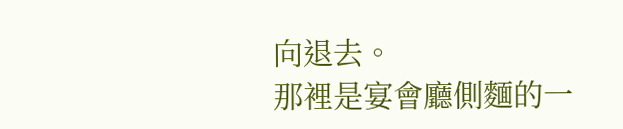向退去。
那裡是宴會廳側麵的一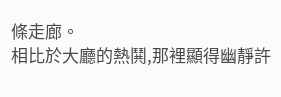條走廊。
相比於大廳的熱鬨,那裡顯得幽靜許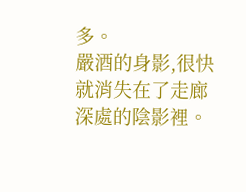多。
嚴酒的身影,很快就消失在了走廊深處的陰影裡。